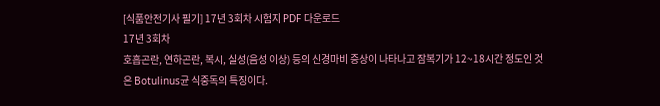[식품안전기사 필기] 17년 3회차 시험지 PDF 다운로드
17년 3회차
호흡곤란, 연하곤란, 복시, 실성(음성 이상) 등의 신경마비 증상이 나타나고 잠복기가 12~18시간 정도인 것은 Botulinus균 식중독의 특징이다.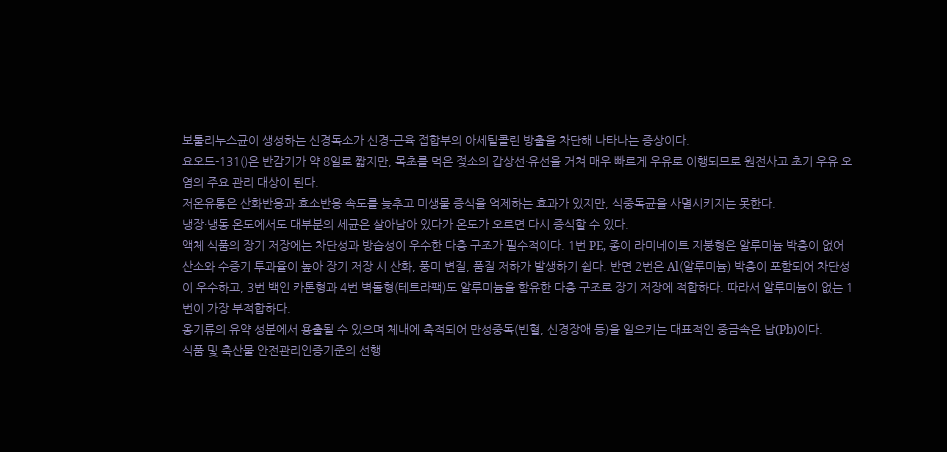보툴리누스균이 생성하는 신경독소가 신경-근육 접합부의 아세틸콜린 방출을 차단해 나타나는 증상이다.
요오드-131()은 반감기가 약 8일로 짧지만, 목초를 먹은 젖소의 갑상선·유선을 거쳐 매우 빠르게 우유로 이행되므로 원전사고 초기 우유 오염의 주요 관리 대상이 된다.
저온유통은 산화반응과 효소반응 속도를 늦추고 미생물 증식을 억제하는 효과가 있지만, 식중독균을 사멸시키지는 못한다.
냉장·냉동 온도에서도 대부분의 세균은 살아남아 있다가 온도가 오르면 다시 증식할 수 있다.
액체 식품의 장기 저장에는 차단성과 방습성이 우수한 다층 구조가 필수적이다. 1번 PE, 종이 라미네이트 지붕형은 알루미늄 박층이 없어 산소와 수증기 투과율이 높아 장기 저장 시 산화, 풍미 변질, 품질 저하가 발생하기 쉽다. 반면 2번은 Al(알루미늄) 박층이 포함되어 차단성이 우수하고, 3번 백인 카톤형과 4번 벽돌형(테트라팩)도 알루미늄을 함유한 다층 구조로 장기 저장에 적합하다. 따라서 알루미늄이 없는 1번이 가장 부적합하다.
옹기류의 유약 성분에서 용출될 수 있으며 체내에 축적되어 만성중독(빈혈, 신경장애 등)을 일으키는 대표적인 중금속은 납(Pb)이다.
식품 및 축산물 안전관리인증기준의 선행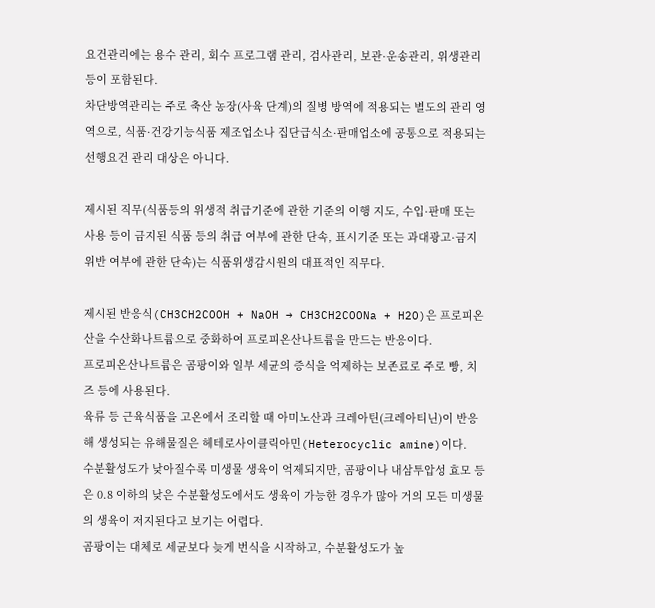요건관리에는 용수 관리, 회수 프로그램 관리, 검사관리, 보관·운송관리, 위생관리 등이 포함된다.
차단방역관리는 주로 축산 농장(사육 단계)의 질병 방역에 적용되는 별도의 관리 영역으로, 식품·건강기능식품 제조업소나 집단급식소·판매업소에 공통으로 적용되는 선행요건 관리 대상은 아니다.

제시된 직무(식품등의 위생적 취급기준에 관한 기준의 이행 지도, 수입·판매 또는 사용 등이 금지된 식품 등의 취급 여부에 관한 단속, 표시기준 또는 과대광고·금지 위반 여부에 관한 단속)는 식품위생감시원의 대표적인 직무다.

제시된 반응식(CH3CH2COOH + NaOH → CH3CH2COONa + H2O)은 프로피온산을 수산화나트륨으로 중화하여 프로피온산나트륨을 만드는 반응이다.
프로피온산나트륨은 곰팡이와 일부 세균의 증식을 억제하는 보존료로 주로 빵, 치즈 등에 사용된다.
육류 등 근육식품을 고온에서 조리할 때 아미노산과 크레아틴(크레아티닌)이 반응해 생성되는 유해물질은 헤테로사이클릭아민(Heterocyclic amine)이다.
수분활성도가 낮아질수록 미생물 생육이 억제되지만, 곰팡이나 내삼투압성 효모 등은 0.8 이하의 낮은 수분활성도에서도 생육이 가능한 경우가 많아 거의 모든 미생물의 생육이 저지된다고 보기는 어렵다.
곰팡이는 대체로 세균보다 늦게 번식을 시작하고, 수분활성도가 높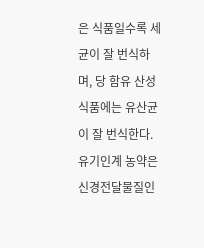은 식품일수록 세균이 잘 번식하며, 당 함유 산성식품에는 유산균이 잘 번식한다.
유기인계 농약은 신경전달물질인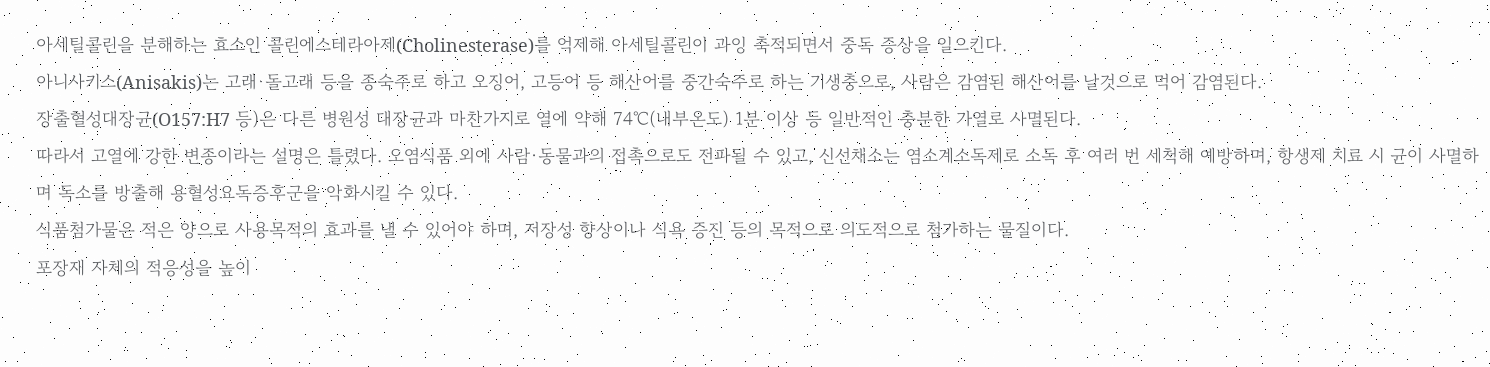아세틸콜린을 분해하는 효소인 콜린에스테라아제(Cholinesterase)를 억제해 아세틸콜린이 과잉 축적되면서 중독 증상을 일으킨다.
아니사키스(Anisakis)는 고래·돌고래 등을 종숙주로 하고 오징어, 고등어 등 해산어를 중간숙주로 하는 기생충으로, 사람은 감염된 해산어를 날것으로 먹어 감염된다.
장출혈성대장균(O157:H7 등)은 다른 병원성 대장균과 마찬가지로 열에 약해 74℃(내부온도) 1분 이상 등 일반적인 충분한 가열로 사멸된다.
따라서 고열에 강한 변종이라는 설명은 틀렸다. 오염식품 외에 사람·동물과의 접촉으로도 전파될 수 있고, 신선채소는 염소계소독제로 소독 후 여러 번 세척해 예방하며, 항생제 치료 시 균이 사멸하며 독소를 방출해 용혈성요독증후군을 악화시킬 수 있다.
식품첨가물은 적은 양으로 사용목적의 효과를 낼 수 있어야 하며, 저장성 향상이나 식욕 증진 등의 목적으로 의도적으로 첨가하는 물질이다.
포장재 자체의 적응성을 높이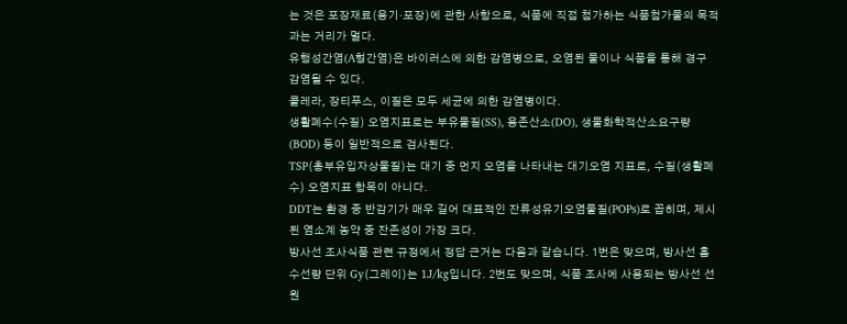는 것은 포장재료(용기·포장)에 관한 사항으로, 식품에 직접 첨가하는 식품첨가물의 목적과는 거리가 멀다.
유행성간염(A형간염)은 바이러스에 의한 감염병으로, 오염된 물이나 식품을 통해 경구 감염될 수 있다.
콜레라, 장티푸스, 이질은 모두 세균에 의한 감염병이다.
생활폐수(수질) 오염지표로는 부유물질(SS), 용존산소(DO), 생물화학적산소요구량(BOD) 등이 일반적으로 검사된다.
TSP(총부유입자상물질)는 대기 중 먼지 오염을 나타내는 대기오염 지표로, 수질(생활폐수) 오염지표 항목이 아니다.
DDT는 환경 중 반감기가 매우 길어 대표적인 잔류성유기오염물질(POPs)로 꼽히며, 제시된 염소계 농약 중 잔존성이 가장 크다.
방사선 조사식품 관련 규정에서 정답 근거는 다음과 같습니다. 1번은 맞으며, 방사선 흡수선량 단위 Gy(그레이)는 1J/kg입니다. 2번도 맞으며, 식품 조사에 사용되는 방사선 선원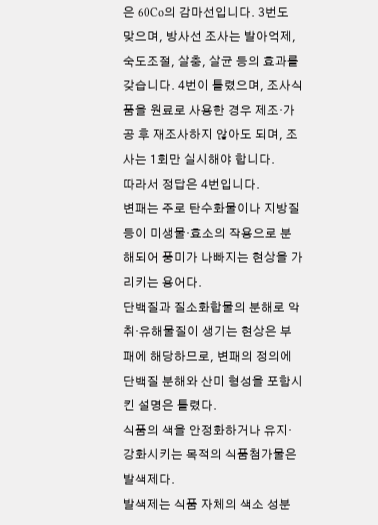은 60Co의 감마선입니다. 3번도 맞으며, 방사선 조사는 발아억제, 숙도조절, 살충, 살균 등의 효과를 갖습니다. 4번이 틀렸으며, 조사식품을 원료로 사용한 경우 제조·가공 후 재조사하지 않아도 되며, 조사는 1회만 실시해야 합니다.
따라서 정답은 4번입니다.
변패는 주로 탄수화물이나 지방질 등이 미생물·효소의 작용으로 분해되어 풍미가 나빠지는 현상을 가리키는 용어다.
단백질과 질소화합물의 분해로 악취·유해물질이 생기는 현상은 부패에 해당하므로, 변패의 정의에 단백질 분해와 산미 형성을 포함시킨 설명은 틀렸다.
식품의 색을 안정화하거나 유지·강화시키는 목적의 식품첨가물은 발색제다.
발색제는 식품 자체의 색소 성분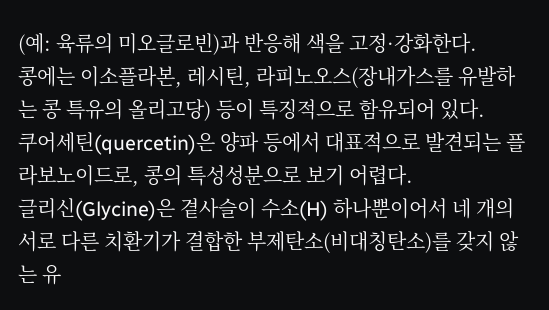(예: 육류의 미오글로빈)과 반응해 색을 고정·강화한다.
콩에는 이소플라본, 레시틴, 라피노오스(장내가스를 유발하는 콩 특유의 올리고당) 등이 특징적으로 함유되어 있다.
쿠어세틴(quercetin)은 양파 등에서 대표적으로 발견되는 플라보노이드로, 콩의 특성성분으로 보기 어렵다.
글리신(Glycine)은 곁사슬이 수소(H) 하나뿐이어서 네 개의 서로 다른 치환기가 결합한 부제탄소(비대칭탄소)를 갖지 않는 유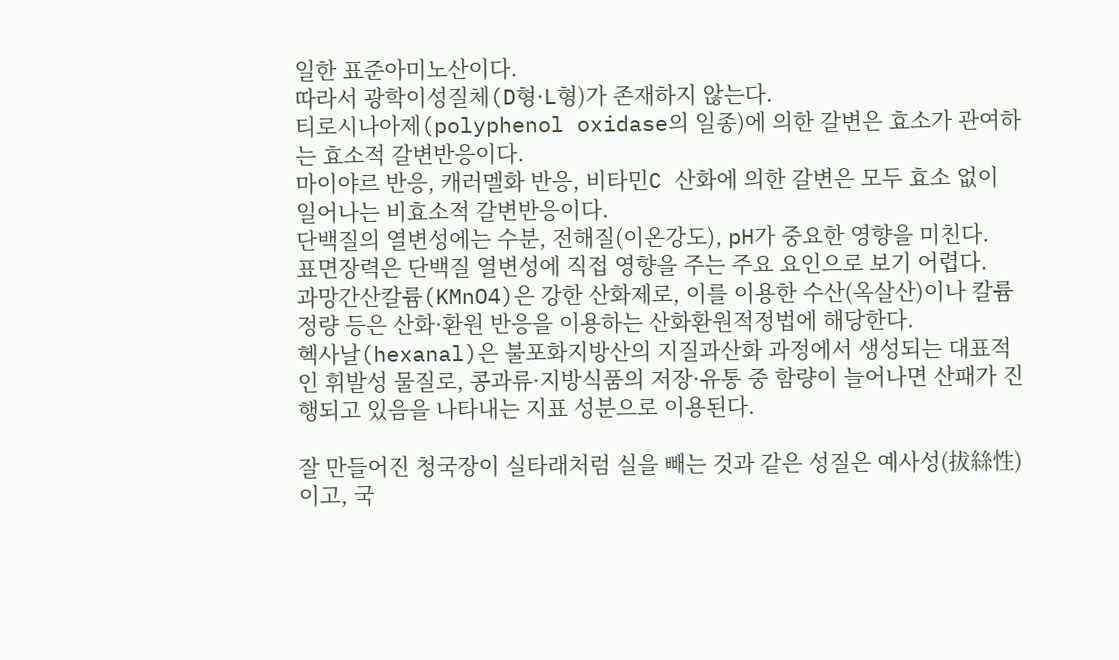일한 표준아미노산이다.
따라서 광학이성질체(D형·L형)가 존재하지 않는다.
티로시나아제(polyphenol oxidase의 일종)에 의한 갈변은 효소가 관여하는 효소적 갈변반응이다.
마이야르 반응, 캐러멜화 반응, 비타민C 산화에 의한 갈변은 모두 효소 없이 일어나는 비효소적 갈변반응이다.
단백질의 열변성에는 수분, 전해질(이온강도), pH가 중요한 영향을 미친다.
표면장력은 단백질 열변성에 직접 영향을 주는 주요 요인으로 보기 어렵다.
과망간산칼륨(KMnO4)은 강한 산화제로, 이를 이용한 수산(옥살산)이나 칼륨 정량 등은 산화·환원 반응을 이용하는 산화환원적정법에 해당한다.
헥사날(hexanal)은 불포화지방산의 지질과산화 과정에서 생성되는 대표적인 휘발성 물질로, 콩과류·지방식품의 저장·유통 중 함량이 늘어나면 산패가 진행되고 있음을 나타내는 지표 성분으로 이용된다.

잘 만들어진 청국장이 실타래처럼 실을 빼는 것과 같은 성질은 예사성(拔絲性)이고, 국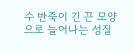수 반죽이 긴 끈 모양으로 늘어나는 성질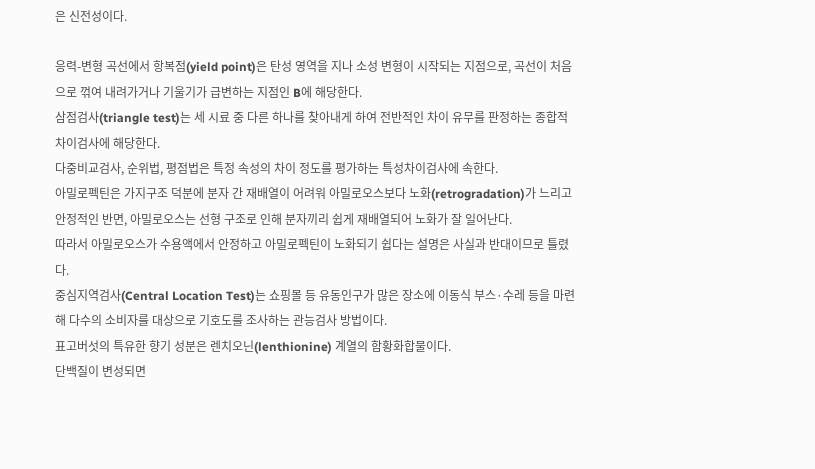은 신전성이다.

응력-변형 곡선에서 항복점(yield point)은 탄성 영역을 지나 소성 변형이 시작되는 지점으로, 곡선이 처음으로 꺾여 내려가거나 기울기가 급변하는 지점인 B에 해당한다.
삼점검사(triangle test)는 세 시료 중 다른 하나를 찾아내게 하여 전반적인 차이 유무를 판정하는 종합적 차이검사에 해당한다.
다중비교검사, 순위법, 평점법은 특정 속성의 차이 정도를 평가하는 특성차이검사에 속한다.
아밀로펙틴은 가지구조 덕분에 분자 간 재배열이 어려워 아밀로오스보다 노화(retrogradation)가 느리고 안정적인 반면, 아밀로오스는 선형 구조로 인해 분자끼리 쉽게 재배열되어 노화가 잘 일어난다.
따라서 아밀로오스가 수용액에서 안정하고 아밀로펙틴이 노화되기 쉽다는 설명은 사실과 반대이므로 틀렸다.
중심지역검사(Central Location Test)는 쇼핑몰 등 유동인구가 많은 장소에 이동식 부스·수레 등을 마련해 다수의 소비자를 대상으로 기호도를 조사하는 관능검사 방법이다.
표고버섯의 특유한 향기 성분은 렌치오닌(lenthionine) 계열의 함황화합물이다.
단백질이 변성되면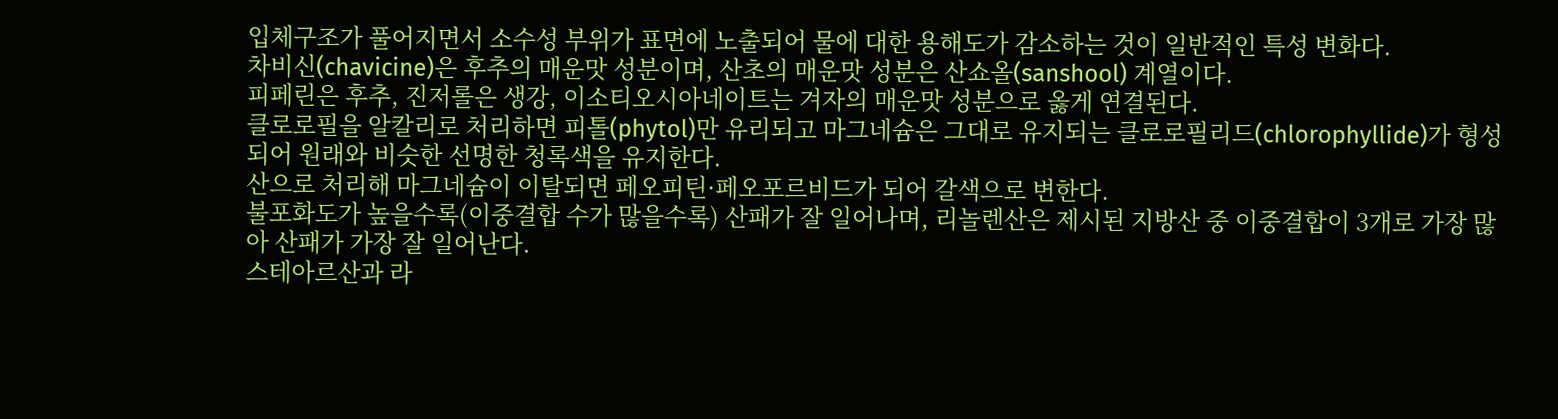입체구조가 풀어지면서 소수성 부위가 표면에 노출되어 물에 대한 용해도가 감소하는 것이 일반적인 특성 변화다.
차비신(chavicine)은 후추의 매운맛 성분이며, 산초의 매운맛 성분은 산쇼올(sanshool) 계열이다.
피페린은 후추, 진저롤은 생강, 이소티오시아네이트는 겨자의 매운맛 성분으로 옳게 연결된다.
클로로필을 알칼리로 처리하면 피톨(phytol)만 유리되고 마그네슘은 그대로 유지되는 클로로필리드(chlorophyllide)가 형성되어 원래와 비슷한 선명한 청록색을 유지한다.
산으로 처리해 마그네슘이 이탈되면 페오피틴·페오포르비드가 되어 갈색으로 변한다.
불포화도가 높을수록(이중결합 수가 많을수록) 산패가 잘 일어나며, 리놀렌산은 제시된 지방산 중 이중결합이 3개로 가장 많아 산패가 가장 잘 일어난다.
스테아르산과 라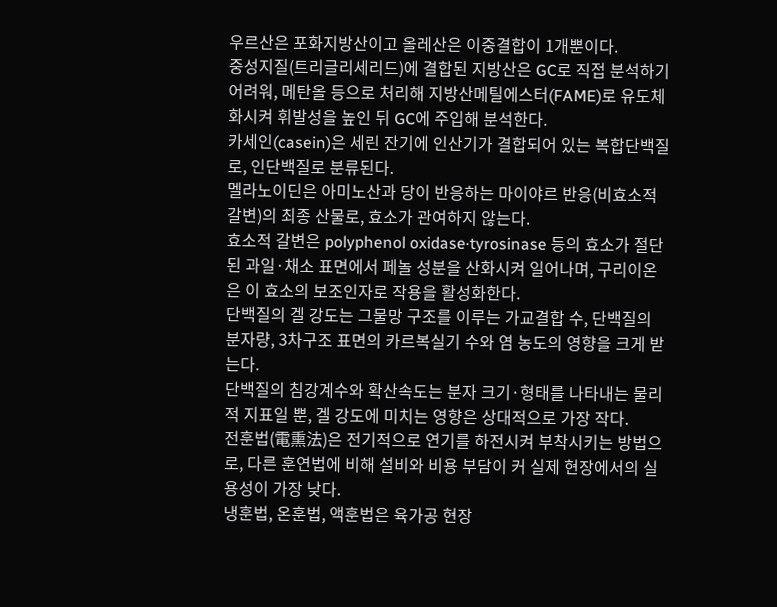우르산은 포화지방산이고 올레산은 이중결합이 1개뿐이다.
중성지질(트리글리세리드)에 결합된 지방산은 GC로 직접 분석하기 어려워, 메탄올 등으로 처리해 지방산메틸에스터(FAME)로 유도체화시켜 휘발성을 높인 뒤 GC에 주입해 분석한다.
카세인(casein)은 세린 잔기에 인산기가 결합되어 있는 복합단백질로, 인단백질로 분류된다.
멜라노이딘은 아미노산과 당이 반응하는 마이야르 반응(비효소적 갈변)의 최종 산물로, 효소가 관여하지 않는다.
효소적 갈변은 polyphenol oxidase·tyrosinase 등의 효소가 절단된 과일·채소 표면에서 페놀 성분을 산화시켜 일어나며, 구리이온은 이 효소의 보조인자로 작용을 활성화한다.
단백질의 겔 강도는 그물망 구조를 이루는 가교결합 수, 단백질의 분자량, 3차구조 표면의 카르복실기 수와 염 농도의 영향을 크게 받는다.
단백질의 침강계수와 확산속도는 분자 크기·형태를 나타내는 물리적 지표일 뿐, 겔 강도에 미치는 영향은 상대적으로 가장 작다.
전훈법(電熏法)은 전기적으로 연기를 하전시켜 부착시키는 방법으로, 다른 훈연법에 비해 설비와 비용 부담이 커 실제 현장에서의 실용성이 가장 낮다.
냉훈법, 온훈법, 액훈법은 육가공 현장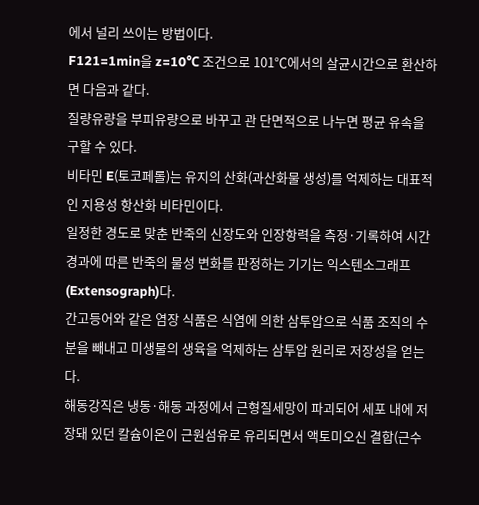에서 널리 쓰이는 방법이다.
F121=1min을 z=10℃ 조건으로 101℃에서의 살균시간으로 환산하면 다음과 같다.
질량유량을 부피유량으로 바꾸고 관 단면적으로 나누면 평균 유속을 구할 수 있다.
비타민 E(토코페롤)는 유지의 산화(과산화물 생성)를 억제하는 대표적인 지용성 항산화 비타민이다.
일정한 경도로 맞춘 반죽의 신장도와 인장항력을 측정·기록하여 시간 경과에 따른 반죽의 물성 변화를 판정하는 기기는 익스텐소그래프(Extensograph)다.
간고등어와 같은 염장 식품은 식염에 의한 삼투압으로 식품 조직의 수분을 빼내고 미생물의 생육을 억제하는 삼투압 원리로 저장성을 얻는다.
해동강직은 냉동·해동 과정에서 근형질세망이 파괴되어 세포 내에 저장돼 있던 칼슘이온이 근원섬유로 유리되면서 액토미오신 결합(근수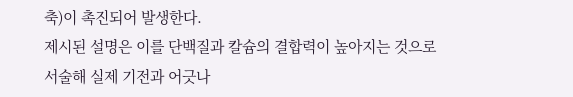축)이 촉진되어 발생한다.
제시된 설명은 이를 단백질과 칼슘의 결합력이 높아지는 것으로 서술해 실제 기전과 어긋나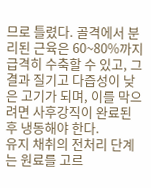므로 틀렸다. 골격에서 분리된 근육은 60~80%까지 급격히 수축할 수 있고, 그 결과 질기고 다즙성이 낮은 고기가 되며, 이를 막으려면 사후강직이 완료된 후 냉동해야 한다.
유지 채취의 전처리 단계는 원료를 고르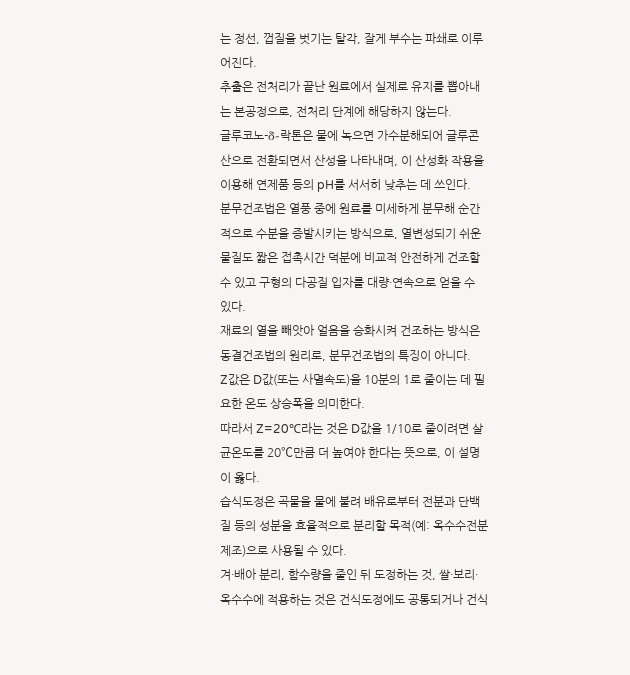는 정선, 껍질을 벗기는 탈각, 잘게 부수는 파쇄로 이루어진다.
추출은 전처리가 끝난 원료에서 실제로 유지를 뽑아내는 본공정으로, 전처리 단계에 해당하지 않는다.
글루코노-δ-락톤은 물에 녹으면 가수분해되어 글루콘산으로 전환되면서 산성을 나타내며, 이 산성화 작용을 이용해 연제품 등의 pH를 서서히 낮추는 데 쓰인다.
분무건조법은 열풍 중에 원료를 미세하게 분무해 순간적으로 수분을 증발시키는 방식으로, 열변성되기 쉬운 물질도 짧은 접촉시간 덕분에 비교적 안전하게 건조할 수 있고 구형의 다공질 입자를 대량·연속으로 얻을 수 있다.
재료의 열을 빼앗아 얼음을 승화시켜 건조하는 방식은 동결건조법의 원리로, 분무건조법의 특징이 아니다.
Z값은 D값(또는 사멸속도)을 10분의 1로 줄이는 데 필요한 온도 상승폭을 의미한다.
따라서 Z=20℃라는 것은 D값을 1/10로 줄이려면 살균온도를 20℃만큼 더 높여야 한다는 뜻으로, 이 설명이 옳다.
습식도정은 곡물을 물에 불려 배유로부터 전분과 단백질 등의 성분을 효율적으로 분리할 목적(예: 옥수수전분 제조)으로 사용될 수 있다.
겨·배아 분리, 함수량을 줄인 뒤 도정하는 것, 쌀·보리·옥수수에 적용하는 것은 건식도정에도 공통되거나 건식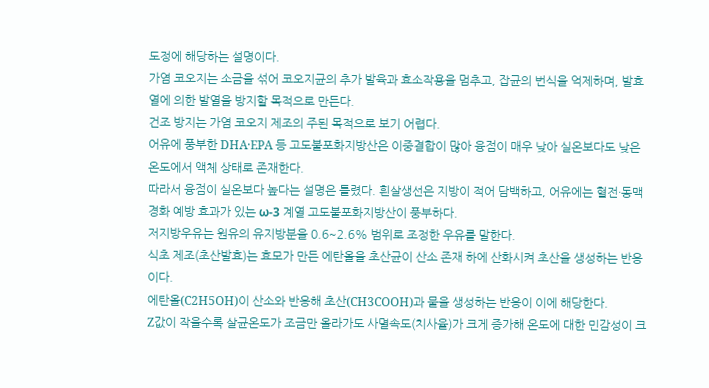도정에 해당하는 설명이다.
가염 코오지는 소금을 섞어 코오지균의 추가 발육과 효소작용을 멈추고, 잡균의 번식을 억제하며, 발효열에 의한 발열을 방지할 목적으로 만든다.
건조 방지는 가염 코오지 제조의 주된 목적으로 보기 어렵다.
어유에 풍부한 DHA·EPA 등 고도불포화지방산은 이중결합이 많아 융점이 매우 낮아 실온보다도 낮은 온도에서 액체 상태로 존재한다.
따라서 융점이 실온보다 높다는 설명은 틀렸다. 흰살생선은 지방이 적어 담백하고, 어유에는 혈전·동맥경화 예방 효과가 있는 ω-3 계열 고도불포화지방산이 풍부하다.
저지방우유는 원유의 유지방분을 0.6~2.6% 범위로 조정한 우유를 말한다.
식초 제조(초산발효)는 효모가 만든 에탄올을 초산균이 산소 존재 하에 산화시켜 초산을 생성하는 반응이다.
에탄올(C2H5OH)이 산소와 반응해 초산(CH3COOH)과 물을 생성하는 반응이 이에 해당한다.
Z값이 작을수록 살균온도가 조금만 올라가도 사멸속도(치사율)가 크게 증가해 온도에 대한 민감성이 크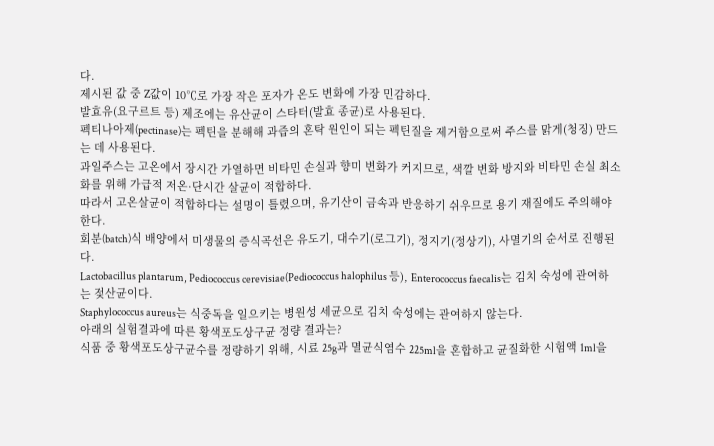다.
제시된 값 중 Z값이 10℃로 가장 작은 포자가 온도 변화에 가장 민감하다.
발효유(요구르트 등) 제조에는 유산균이 스타터(발효 종균)로 사용된다.
펙티나아제(pectinase)는 펙틴을 분해해 과즙의 혼탁 원인이 되는 펙틴질을 제거함으로써 주스를 맑게(청징) 만드는 데 사용된다.
과일주스는 고온에서 장시간 가열하면 비타민 손실과 향미 변화가 커지므로, 색깔 변화 방지와 비타민 손실 최소화를 위해 가급적 저온·단시간 살균이 적합하다.
따라서 고온살균이 적합하다는 설명이 틀렸으며, 유기산이 금속과 반응하기 쉬우므로 용기 재질에도 주의해야 한다.
회분(batch)식 배양에서 미생물의 증식곡선은 유도기, 대수기(로그기), 정지기(정상기), 사멸기의 순서로 진행된다.
Lactobacillus plantarum, Pediococcus cerevisiae(Pediococcus halophilus 등), Enterococcus faecalis는 김치 숙성에 관여하는 젖산균이다.
Staphylococcus aureus는 식중독을 일으키는 병원성 세균으로 김치 숙성에는 관여하지 않는다.
아래의 실험결과에 따른 황색포도상구균 정량 결과는?
식품 중 황색포도상구균수를 정량하기 위해, 시료 25g과 멸균식염수 225ml을 혼합하고 균질화한 시험액 1ml을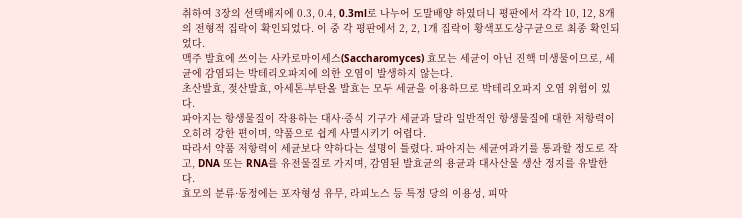취하여 3장의 선택배지에 0.3, 0.4, 0.3ml로 나누어 도말배양 하였더니 평판에서 각각 10, 12, 8개의 전형적 집락이 확인되었다. 이 중 각 평판에서 2, 2, 1개 집락이 황색포도상구균으로 최종 확인되었다.
맥주 발효에 쓰이는 사카로마이세스(Saccharomyces) 효모는 세균이 아닌 진핵 미생물이므로, 세균에 감염되는 박테리오파지에 의한 오염이 발생하지 않는다.
초산발효, 젖산발효, 아세톤-부탄올 발효는 모두 세균을 이용하므로 박테리오파지 오염 위험이 있다.
파아지는 항생물질이 작용하는 대사·증식 기구가 세균과 달라 일반적인 항생물질에 대한 저항력이 오히려 강한 편이며, 약품으로 쉽게 사멸시키기 어렵다.
따라서 약품 저항력이 세균보다 약하다는 설명이 틀렸다. 파아지는 세균여과기를 통과할 정도로 작고, DNA 또는 RNA를 유전물질로 가지며, 감염된 발효균의 용균과 대사산물 생산 정지를 유발한다.
효모의 분류·동정에는 포자형성 유무, 라피노스 등 특정 당의 이용성, 피막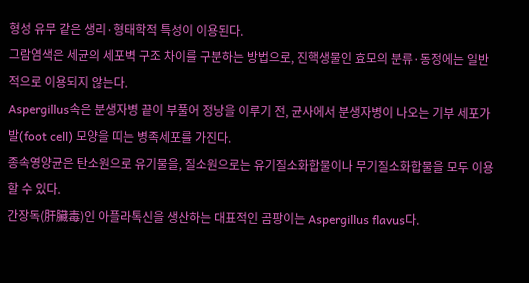형성 유무 같은 생리·형태학적 특성이 이용된다.
그람염색은 세균의 세포벽 구조 차이를 구분하는 방법으로, 진핵생물인 효모의 분류·동정에는 일반적으로 이용되지 않는다.
Aspergillus속은 분생자병 끝이 부풀어 정낭을 이루기 전, 균사에서 분생자병이 나오는 기부 세포가 발(foot cell) 모양을 띠는 병족세포를 가진다.
종속영양균은 탄소원으로 유기물을, 질소원으로는 유기질소화합물이나 무기질소화합물을 모두 이용할 수 있다.
간장독(肝臟毒)인 아플라톡신을 생산하는 대표적인 곰팡이는 Aspergillus flavus다.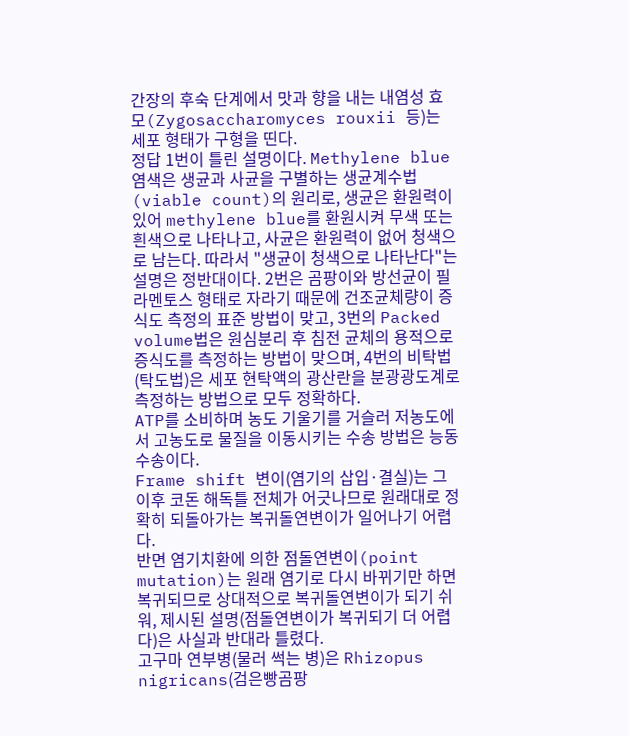간장의 후숙 단계에서 맛과 향을 내는 내염성 효모(Zygosaccharomyces rouxii 등)는 세포 형태가 구형을 띤다.
정답 1번이 틀린 설명이다. Methylene blue 염색은 생균과 사균을 구별하는 생균계수법(viable count)의 원리로, 생균은 환원력이 있어 methylene blue를 환원시켜 무색 또는 흰색으로 나타나고, 사균은 환원력이 없어 청색으로 남는다. 따라서 "생균이 청색으로 나타난다"는 설명은 정반대이다. 2번은 곰팡이와 방선균이 필라멘토스 형태로 자라기 때문에 건조균체량이 증식도 측정의 표준 방법이 맞고, 3번의 Packed volume법은 원심분리 후 침전 균체의 용적으로 증식도를 측정하는 방법이 맞으며, 4번의 비탁법(탁도법)은 세포 현탁액의 광산란을 분광광도계로 측정하는 방법으로 모두 정확하다.
ATP를 소비하며 농도 기울기를 거슬러 저농도에서 고농도로 물질을 이동시키는 수송 방법은 능동수송이다.
Frame shift 변이(염기의 삽입·결실)는 그 이후 코돈 해독틀 전체가 어긋나므로 원래대로 정확히 되돌아가는 복귀돌연변이가 일어나기 어렵다.
반면 염기치환에 의한 점돌연변이(point mutation)는 원래 염기로 다시 바뀌기만 하면 복귀되므로 상대적으로 복귀돌연변이가 되기 쉬워, 제시된 설명(점돌연변이가 복귀되기 더 어렵다)은 사실과 반대라 틀렸다.
고구마 연부병(물러 썩는 병)은 Rhizopus nigricans(검은빵곰팡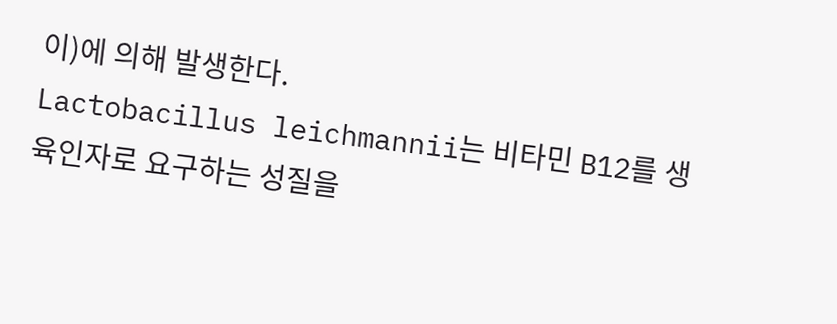이)에 의해 발생한다.
Lactobacillus leichmannii는 비타민 B12를 생육인자로 요구하는 성질을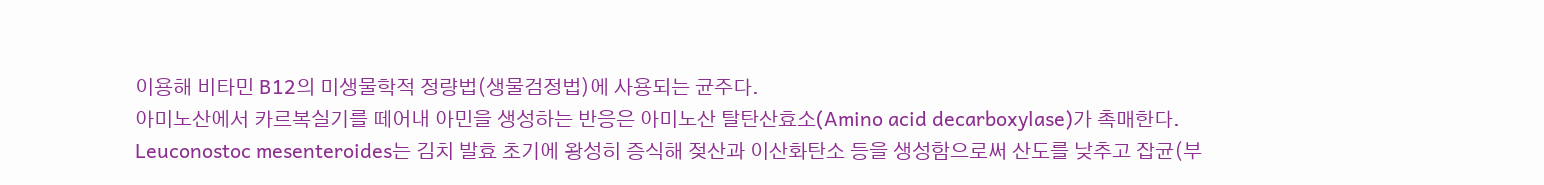이용해 비타민 B12의 미생물학적 정량법(생물검정법)에 사용되는 균주다.
아미노산에서 카르복실기를 떼어내 아민을 생성하는 반응은 아미노산 탈탄산효소(Amino acid decarboxylase)가 촉매한다.
Leuconostoc mesenteroides는 김치 발효 초기에 왕성히 증식해 젖산과 이산화탄소 등을 생성함으로써 산도를 낮추고 잡균(부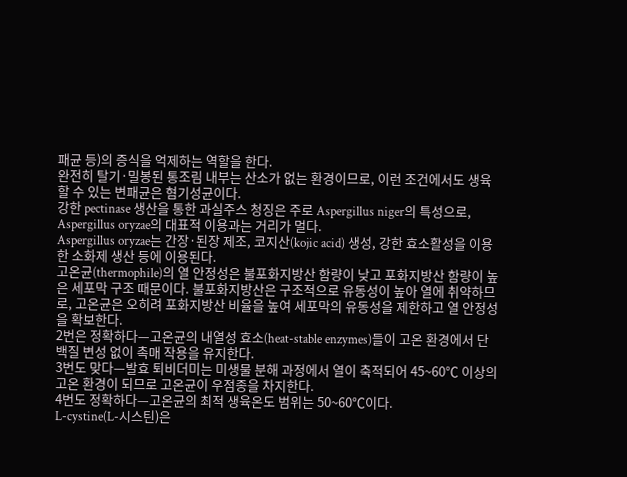패균 등)의 증식을 억제하는 역할을 한다.
완전히 탈기·밀봉된 통조림 내부는 산소가 없는 환경이므로, 이런 조건에서도 생육할 수 있는 변패균은 혐기성균이다.
강한 pectinase 생산을 통한 과실주스 청징은 주로 Aspergillus niger의 특성으로, Aspergillus oryzae의 대표적 이용과는 거리가 멀다.
Aspergillus oryzae는 간장·된장 제조, 코지산(kojic acid) 생성, 강한 효소활성을 이용한 소화제 생산 등에 이용된다.
고온균(thermophile)의 열 안정성은 불포화지방산 함량이 낮고 포화지방산 함량이 높은 세포막 구조 때문이다. 불포화지방산은 구조적으로 유동성이 높아 열에 취약하므로, 고온균은 오히려 포화지방산 비율을 높여 세포막의 유동성을 제한하고 열 안정성을 확보한다.
2번은 정확하다—고온균의 내열성 효소(heat-stable enzymes)들이 고온 환경에서 단백질 변성 없이 촉매 작용을 유지한다.
3번도 맞다—발효 퇴비더미는 미생물 분해 과정에서 열이 축적되어 45~60℃ 이상의 고온 환경이 되므로 고온균이 우점종을 차지한다.
4번도 정확하다—고온균의 최적 생육온도 범위는 50~60℃이다.
L-cystine(L-시스틴)은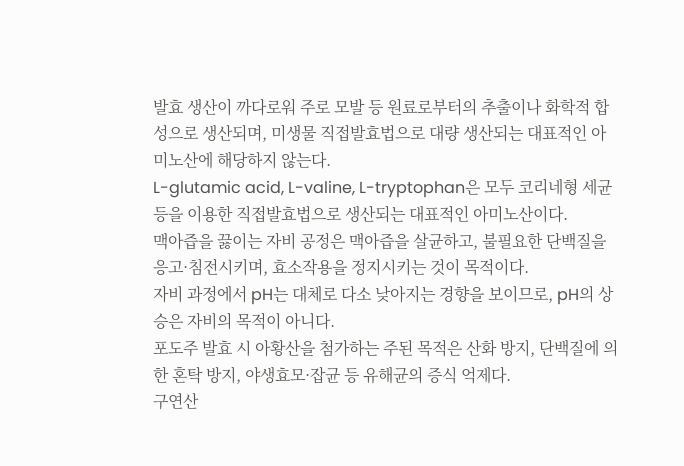발효 생산이 까다로워 주로 모발 등 원료로부터의 추출이나 화학적 합성으로 생산되며, 미생물 직접발효법으로 대량 생산되는 대표적인 아미노산에 해당하지 않는다.
L-glutamic acid, L-valine, L-tryptophan은 모두 코리네형 세균 등을 이용한 직접발효법으로 생산되는 대표적인 아미노산이다.
맥아즙을 끓이는 자비 공정은 맥아즙을 살균하고, 불필요한 단백질을 응고·침전시키며, 효소작용을 정지시키는 것이 목적이다.
자비 과정에서 pH는 대체로 다소 낮아지는 경향을 보이므로, pH의 상승은 자비의 목적이 아니다.
포도주 발효 시 아황산을 첨가하는 주된 목적은 산화 방지, 단백질에 의한 혼탁 방지, 야생효모·잡균 등 유해균의 증식 억제다.
구연산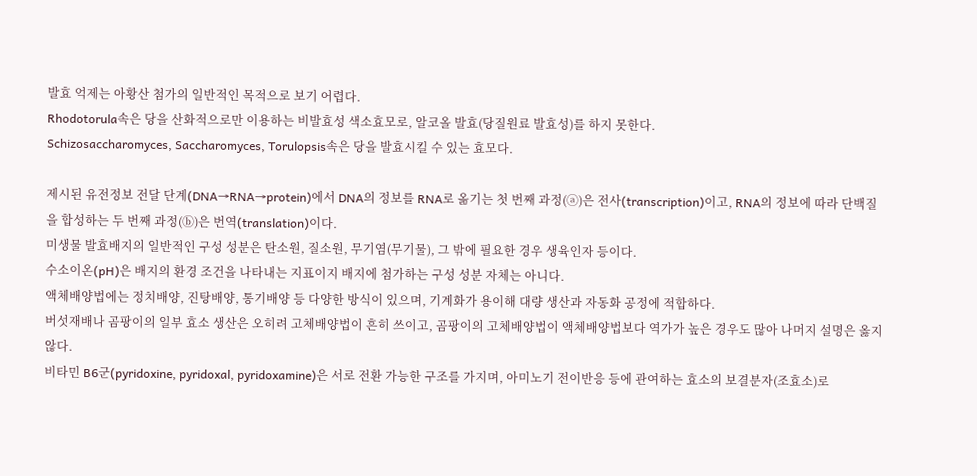발효 억제는 아황산 첨가의 일반적인 목적으로 보기 어렵다.
Rhodotorula속은 당을 산화적으로만 이용하는 비발효성 색소효모로, 알코올 발효(당질원료 발효성)를 하지 못한다.
Schizosaccharomyces, Saccharomyces, Torulopsis속은 당을 발효시킬 수 있는 효모다.

제시된 유전정보 전달 단계(DNA→RNA→protein)에서 DNA의 정보를 RNA로 옮기는 첫 번째 과정(ⓐ)은 전사(transcription)이고, RNA의 정보에 따라 단백질을 합성하는 두 번째 과정(ⓑ)은 번역(translation)이다.
미생물 발효배지의 일반적인 구성 성분은 탄소원, 질소원, 무기염(무기물), 그 밖에 필요한 경우 생육인자 등이다.
수소이온(pH)은 배지의 환경 조건을 나타내는 지표이지 배지에 첨가하는 구성 성분 자체는 아니다.
액체배양법에는 정치배양, 진탕배양, 통기배양 등 다양한 방식이 있으며, 기계화가 용이해 대량 생산과 자동화 공정에 적합하다.
버섯재배나 곰팡이의 일부 효소 생산은 오히려 고체배양법이 흔히 쓰이고, 곰팡이의 고체배양법이 액체배양법보다 역가가 높은 경우도 많아 나머지 설명은 옳지 않다.
비타민 B6군(pyridoxine, pyridoxal, pyridoxamine)은 서로 전환 가능한 구조를 가지며, 아미노기 전이반응 등에 관여하는 효소의 보결분자(조효소)로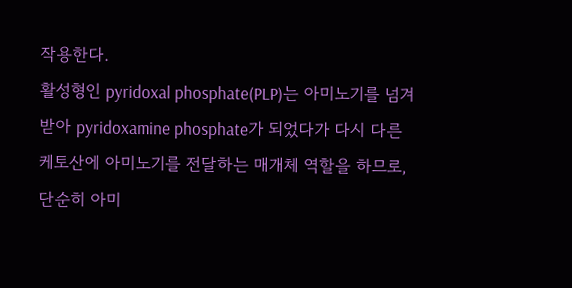작용한다.
활성형인 pyridoxal phosphate(PLP)는 아미노기를 넘겨받아 pyridoxamine phosphate가 되었다가 다시 다른 케토산에 아미노기를 전달하는 매개체 역할을 하므로, 단순히 아미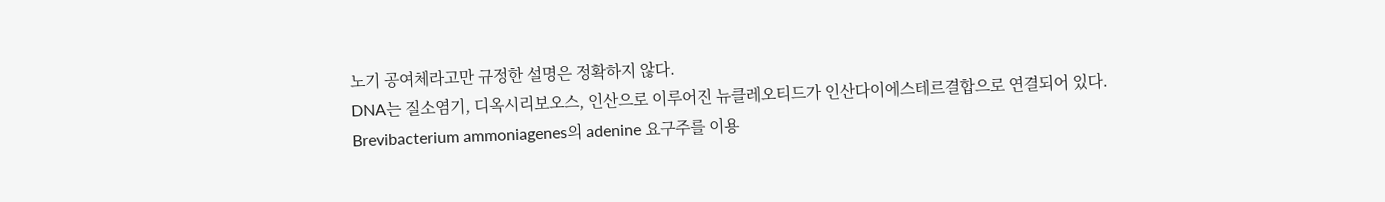노기 공여체라고만 규정한 설명은 정확하지 않다.
DNA는 질소염기, 디옥시리보오스, 인산으로 이루어진 뉴클레오티드가 인산다이에스테르결합으로 연결되어 있다.
Brevibacterium ammoniagenes의 adenine 요구주를 이용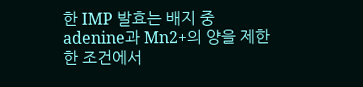한 IMP 발효는 배지 중 adenine과 Mn2+의 양을 제한한 조건에서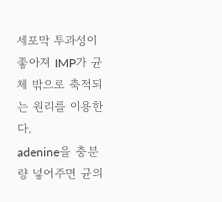세포막 투과성이 좋아져 IMP가 균체 밖으로 축적되는 원리를 이용한다.
adenine을 충분량 넣어주면 균의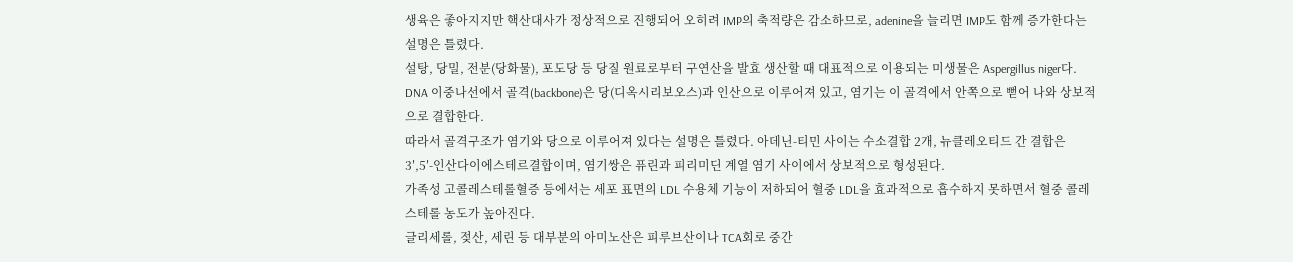생육은 좋아지지만 핵산대사가 정상적으로 진행되어 오히려 IMP의 축적량은 감소하므로, adenine을 늘리면 IMP도 함께 증가한다는 설명은 틀렸다.
설탕, 당밀, 전분(당화물), 포도당 등 당질 원료로부터 구연산을 발효 생산할 때 대표적으로 이용되는 미생물은 Aspergillus niger다.
DNA 이중나선에서 골격(backbone)은 당(디옥시리보오스)과 인산으로 이루어져 있고, 염기는 이 골격에서 안쪽으로 뻗어 나와 상보적으로 결합한다.
따라서 골격구조가 염기와 당으로 이루어져 있다는 설명은 틀렸다. 아데닌-티민 사이는 수소결합 2개, 뉴클레오티드 간 결합은 3′,5′-인산다이에스테르결합이며, 염기쌍은 퓨린과 피리미딘 계열 염기 사이에서 상보적으로 형성된다.
가족성 고콜레스테롤혈증 등에서는 세포 표면의 LDL 수용체 기능이 저하되어 혈중 LDL을 효과적으로 흡수하지 못하면서 혈중 콜레스테롤 농도가 높아진다.
글리세롤, 젖산, 세린 등 대부분의 아미노산은 피루브산이나 TCA회로 중간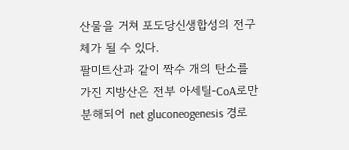산물을 거쳐 포도당신생합성의 전구체가 될 수 있다.
팔미트산과 같이 짝수 개의 탄소를 가진 지방산은 전부 아세틸-CoA로만 분해되어 net gluconeogenesis 경로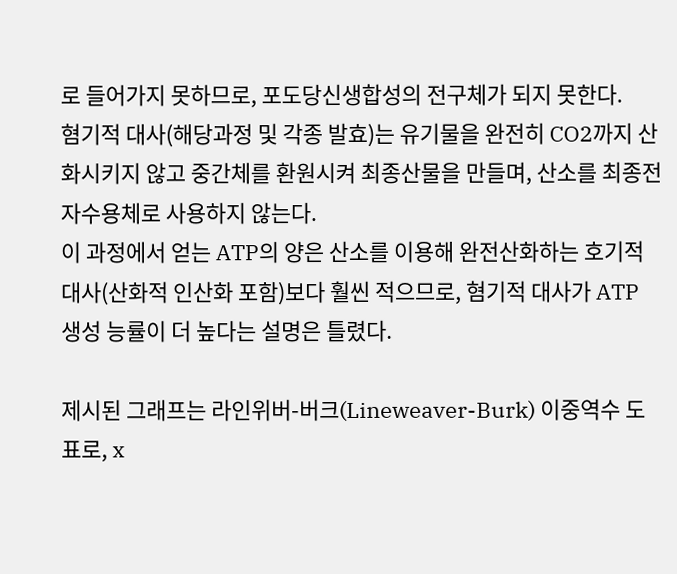로 들어가지 못하므로, 포도당신생합성의 전구체가 되지 못한다.
혐기적 대사(해당과정 및 각종 발효)는 유기물을 완전히 CO2까지 산화시키지 않고 중간체를 환원시켜 최종산물을 만들며, 산소를 최종전자수용체로 사용하지 않는다.
이 과정에서 얻는 ATP의 양은 산소를 이용해 완전산화하는 호기적 대사(산화적 인산화 포함)보다 훨씬 적으므로, 혐기적 대사가 ATP 생성 능률이 더 높다는 설명은 틀렸다.

제시된 그래프는 라인위버-버크(Lineweaver-Burk) 이중역수 도표로, x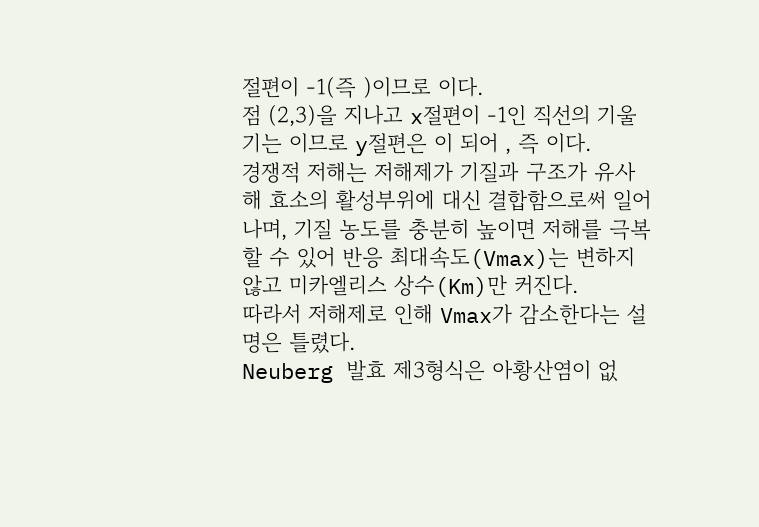절편이 -1(즉 )이므로 이다.
점 (2,3)을 지나고 x절편이 -1인 직선의 기울기는 이므로 y절편은 이 되어 , 즉 이다.
경쟁적 저해는 저해제가 기질과 구조가 유사해 효소의 활성부위에 대신 결합함으로써 일어나며, 기질 농도를 충분히 높이면 저해를 극복할 수 있어 반응 최대속도(Vmax)는 변하지 않고 미카엘리스 상수(Km)만 커진다.
따라서 저해제로 인해 Vmax가 감소한다는 설명은 틀렸다.
Neuberg 발효 제3형식은 아황산염이 없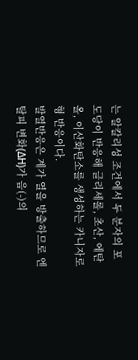는 알칼리성 조건에서 두 분자의 포도당이 반응해 글리세롤, 초산, 에탄올, 이산화탄소를 생성하는 카니자로형 반응이다.
발열반응은 계가 열을 방출하므로 엔탈피 변화(ΔH)가 음(-)의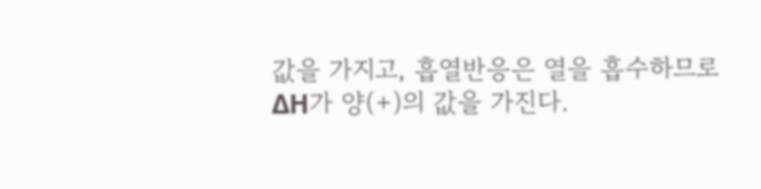값을 가지고, 흡열반응은 열을 흡수하므로 ΔH가 양(+)의 값을 가진다.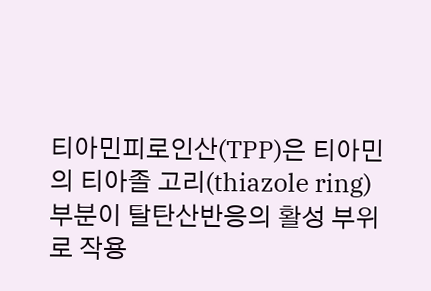티아민피로인산(TPP)은 티아민의 티아졸 고리(thiazole ring) 부분이 탈탄산반응의 활성 부위로 작용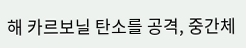해 카르보닐 탄소를 공격, 중간체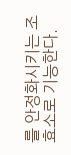를 안정화시키는 조효소로 기능한다.